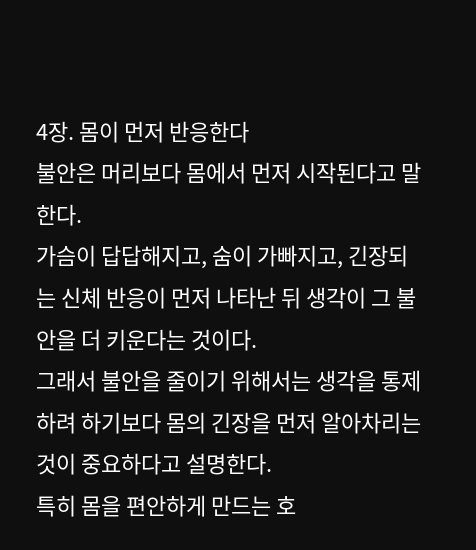4장. 몸이 먼저 반응한다
불안은 머리보다 몸에서 먼저 시작된다고 말한다.
가슴이 답답해지고, 숨이 가빠지고, 긴장되는 신체 반응이 먼저 나타난 뒤 생각이 그 불안을 더 키운다는 것이다.
그래서 불안을 줄이기 위해서는 생각을 통제하려 하기보다 몸의 긴장을 먼저 알아차리는 것이 중요하다고 설명한다.
특히 몸을 편안하게 만드는 호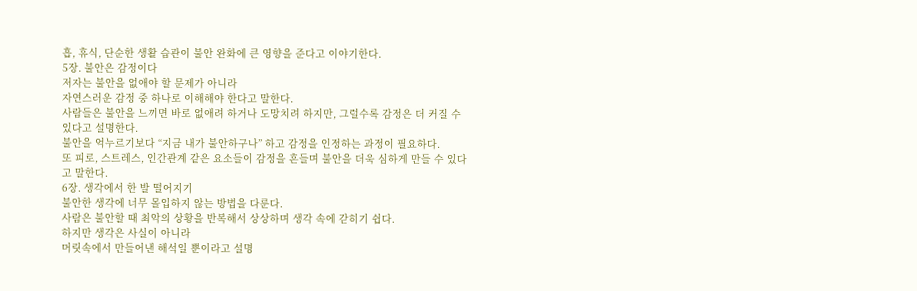흡, 휴식, 단순한 생활 습관이 불안 완화에 큰 영향을 준다고 이야기한다.
5장. 불안은 감정이다
저자는 불안을 없애야 할 문제가 아니라
자연스러운 감정 중 하나로 이해해야 한다고 말한다.
사람들은 불안을 느끼면 바로 없애려 하거나 도망치려 하지만, 그럴수록 감정은 더 커질 수 있다고 설명한다.
불안을 억누르기보다 “지금 내가 불안하구나” 하고 감정을 인정하는 과정이 필요하다.
또 피로, 스트레스, 인간관계 같은 요소들이 감정을 흔들며 불안을 더욱 심하게 만들 수 있다고 말한다.
6장. 생각에서 한 발 떨어지기
불안한 생각에 너무 몰입하지 않는 방법을 다룬다.
사람은 불안할 때 최악의 상황을 반복해서 상상하며 생각 속에 갇히기 쉽다.
하지만 생각은 사실이 아니라
머릿속에서 만들어낸 해석일 뿐이라고 설명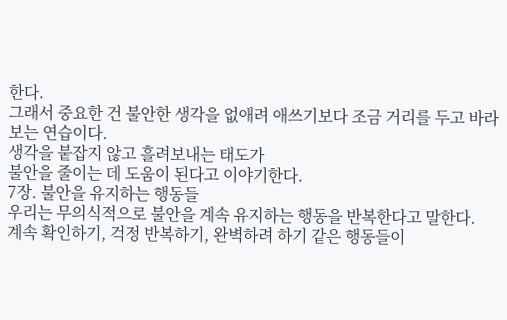한다.
그래서 중요한 건 불안한 생각을 없애려 애쓰기보다 조금 거리를 두고 바라보는 연습이다.
생각을 붙잡지 않고 흘려보내는 태도가
불안을 줄이는 데 도움이 된다고 이야기한다.
7장. 불안을 유지하는 행동들
우리는 무의식적으로 불안을 계속 유지하는 행동을 반복한다고 말한다.
계속 확인하기, 걱정 반복하기, 완벽하려 하기 같은 행동들이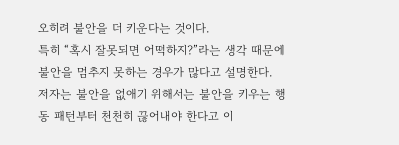오히려 불안을 더 키운다는 것이다.
특히 “혹시 잘못되면 어떡하지?”라는 생각 때문에
불안을 멈추지 못하는 경우가 많다고 설명한다.
저자는 불안을 없애기 위해서는 불안을 키우는 행동 패턴부터 천천히 끊어내야 한다고 이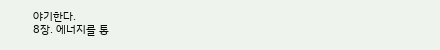야기한다.
8장. 에너지를 통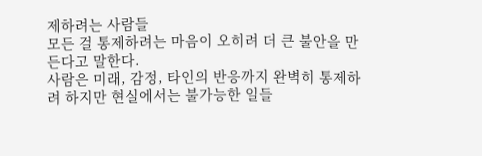제하려는 사람들
모든 걸 통제하려는 마음이 오히려 더 큰 불안을 만든다고 말한다.
사람은 미래, 감정, 타인의 반응까지 완벽히 통제하려 하지만 현실에서는 불가능한 일들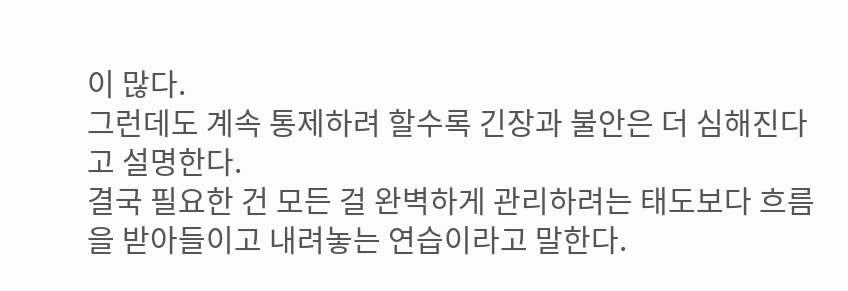이 많다.
그런데도 계속 통제하려 할수록 긴장과 불안은 더 심해진다고 설명한다.
결국 필요한 건 모든 걸 완벽하게 관리하려는 태도보다 흐름을 받아들이고 내려놓는 연습이라고 말한다.